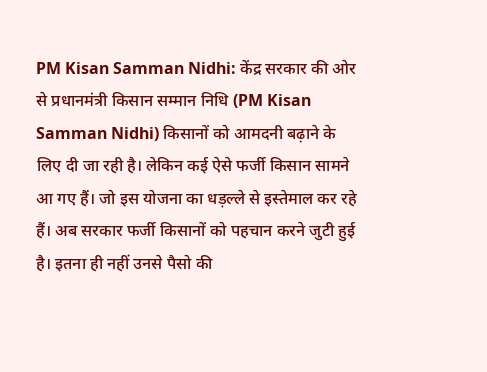PM Kisan Samman Nidhi: केंद्र सरकार की ओर से प्रधानमंत्री किसान सम्मान निधि (PM Kisan Samman Nidhi) किसानों को आमदनी बढ़ाने के लिए दी जा रही है। लेकिन कई ऐसे फर्जी किसान सामने आ गए हैं। जो इस योजना का धड़ल्ले से इस्तेमाल कर रहे हैं। अब सरकार फर्जी किसानों को पहचान करने जुटी हुई है। इतना ही नहीं उनसे पैसो की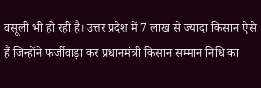वसूली भी हो रही है। उत्तर प्रदेश में 7 लाख से ज्यादा किसान ऐसे हैं जिन्होंने फर्जीवाड़ा कर प्रधानमंत्री किसान सम्मान निधि का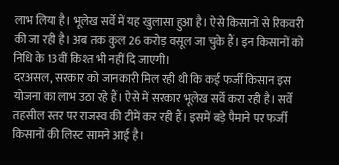लाभ लिया है। भूलेख सर्वे में यह खुलासा हुआ है। ऐसे किसानों से रिकवरी की जा रही है। अब तक कुल 26 करोड़ वसूल जा चुके हैं। इन किसानों को निधि के 13वीं किश्त भी नहीं दि जाएगी।
दरअसल, सरकार को जानकारी मिल रही थी कि कई फर्जी किसान इस योजना का लाभ उठा रहे हैं। ऐसे में सरकार भूलेख सर्वे करा रही है। सर्वे तहसील स्तर पर राजस्व की टीमें कर रही हैं। इसमें बड़े पैमाने पर फर्जी किसानों की लिस्ट सामने आई है।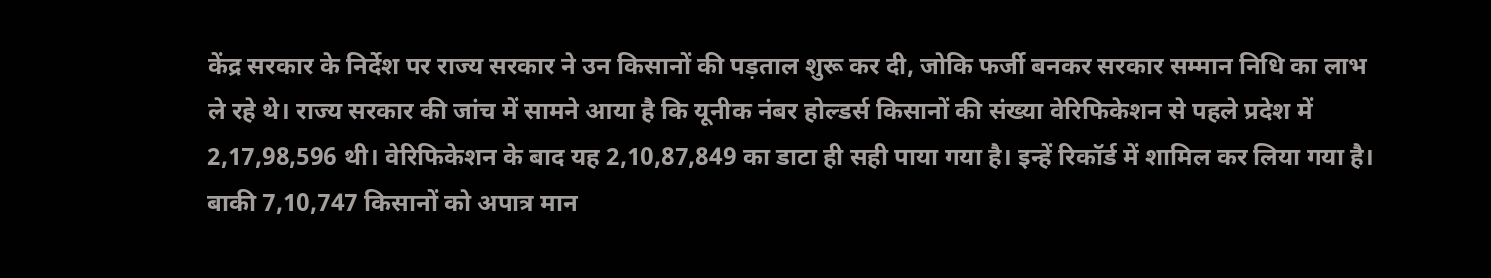केंद्र सरकार के निर्देश पर राज्य सरकार ने उन किसानों की पड़ताल शुरू कर दी, जोकि फर्जी बनकर सरकार सम्मान निधि का लाभ ले रहे थे। राज्य सरकार की जांच में सामने आया है कि यूनीक नंबर होल्डर्स किसानों की संख्या वेरिफिकेशन से पहले प्रदेश में 2,17,98,596 थी। वेरिफिकेशन के बाद यह 2,10,87,849 का डाटा ही सही पाया गया है। इन्हें रिकॉर्ड में शामिल कर लिया गया है। बाकी 7,10,747 किसानों को अपात्र मान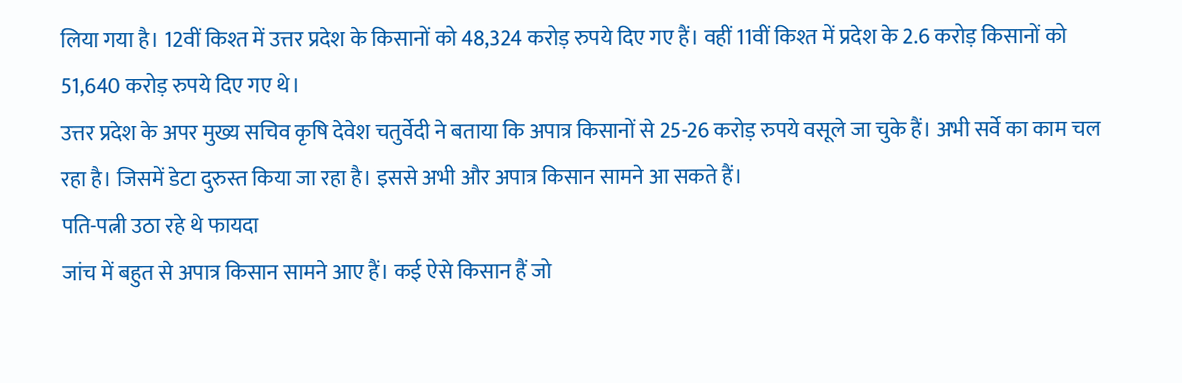लिया गया है। 12वीं किश्त में उत्तर प्रदेश के किसानों को 48,324 करोड़ रुपये दिए गए हैं। वहीं 11वीं किश्त में प्रदेश के 2.6 करोड़ किसानों को 51,640 करोड़ रुपये दिए गए थे।
उत्तर प्रदेश के अपर मुख्य सचिव कृषि देवेश चतुर्वेदी ने बताया कि अपात्र किसानों से 25-26 करोड़ रुपये वसूले जा चुके हैं। अभी सर्वे का काम चल रहा है। जिसमें डेटा दुरुस्त किया जा रहा है। इससे अभी और अपात्र किसान सामने आ सकते हैं।
पति-पत्नी उठा रहे थे फायदा
जांच में बहुत से अपात्र किसान सामने आए हैं। कई ऐसे किसान हैं जो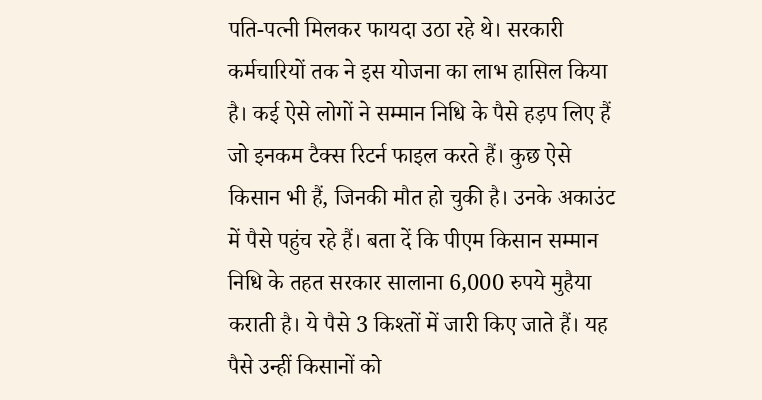पति-पत्नी मिलकर फायदा उठा रहे थे। सरकारी कर्मचारियों तक ने इस योजना का लाभ हासिल किया है। कई ऐसे लोगों ने सम्मान निधि के पैसे हड़प लिए हैं जो इनकम टैक्स रिटर्न फाइल करते हैं। कुछ ऐसे किसान भी हैं, जिनकी मौत हो चुकी है। उनके अकाउंट में पैसे पहुंच रहे हैं। बता दें कि पीएम किसान सम्मान निधि के तहत सरकार सालाना 6,000 रुपये मुहैया कराती है। ये पैसे 3 किश्तों में जारी किए जाते हैं। यह पैसे उन्हीं किसानों को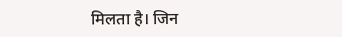मिलता है। जिन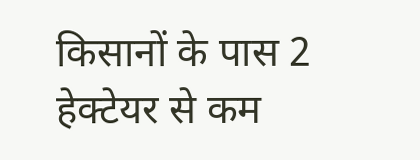किसानों के पास 2 हेक्टेयर से कम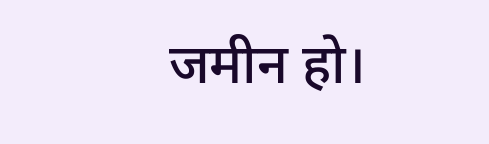जमीन हो।